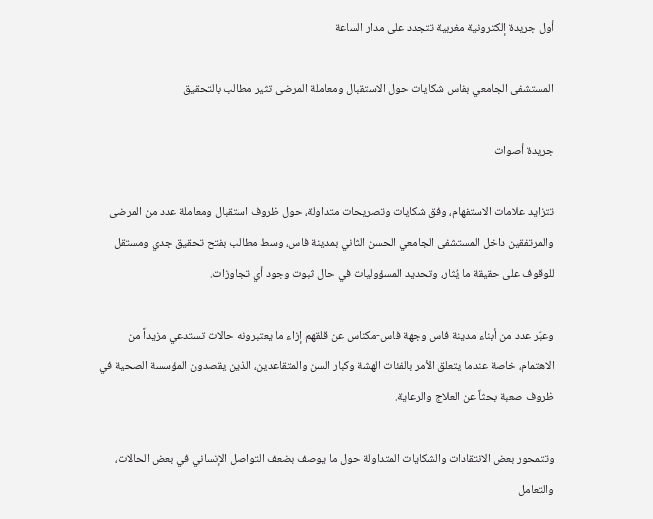أول جريدة إلكترونية مغربية تتجدد على مدار الساعة

المستشفى الجامعي بفاس شكايات حول الاستقبال ومعاملة المرضى تثير مطالب بالتحقيق

جريدة أصوات

تتزايد علامات الاستفهام، وفق شكايات وتصريحات متداولة، حول ظروف استقبال ومعاملة عدد من المرضى والمرتفقين داخل المستشفى الجامعي الحسن الثاني بمدينة فاس، وسط مطالب بفتح تحقيق جدي ومستقل للوقوف على حقيقة ما يُثار، وتحديد المسؤوليات في حال ثبوت وجود أي تجاوزات.

وعبّر عدد من أبناء مدينة فاس وجهة فاس-مكناس عن قلقهم إزاء ما يعتبرونه حالات تستدعي مزيداً من الاهتمام، خاصة عندما يتعلق الأمر بالفئات الهشة وكبار السن والمتقاعدين، الذين يقصدون المؤسسة الصحية في ظروف صعبة بحثاً عن العلاج والرعاية.

وتتمحور بعض الانتقادات والشكايات المتداولة حول ما يوصف بضعف التواصل الإنساني في بعض الحالات، والتعامل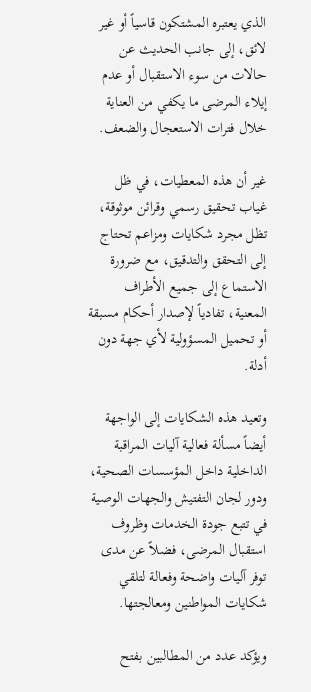الذي يعتبره المشتكون قاسياً أو غير لائق، إلى جانب الحديث عن حالات من سوء الاستقبال أو عدم إيلاء المرضى ما يكفي من العناية خلال فترات الاستعجال والضعف.

غير أن هذه المعطيات، في ظل غياب تحقيق رسمي وقرائن موثوقة، تظل مجرد شكايات ومزاعم تحتاج إلى التحقق والتدقيق، مع ضرورة الاستماع إلى جميع الأطراف المعنية، تفادياً لإصدار أحكام مسبقة أو تحميل المسؤولية لأي جهة دون أدلة.

وتعيد هذه الشكايات إلى الواجهة أيضاً مسألة فعالية آليات المراقبة الداخلية داخل المؤسسات الصحية، ودور لجان التفتيش والجهات الوصية في تتبع جودة الخدمات وظروف استقبال المرضى، فضلاً عن مدى توفر آليات واضحة وفعالة لتلقي شكايات المواطنين ومعالجتها.

ويؤكد عدد من المطالبين بفتح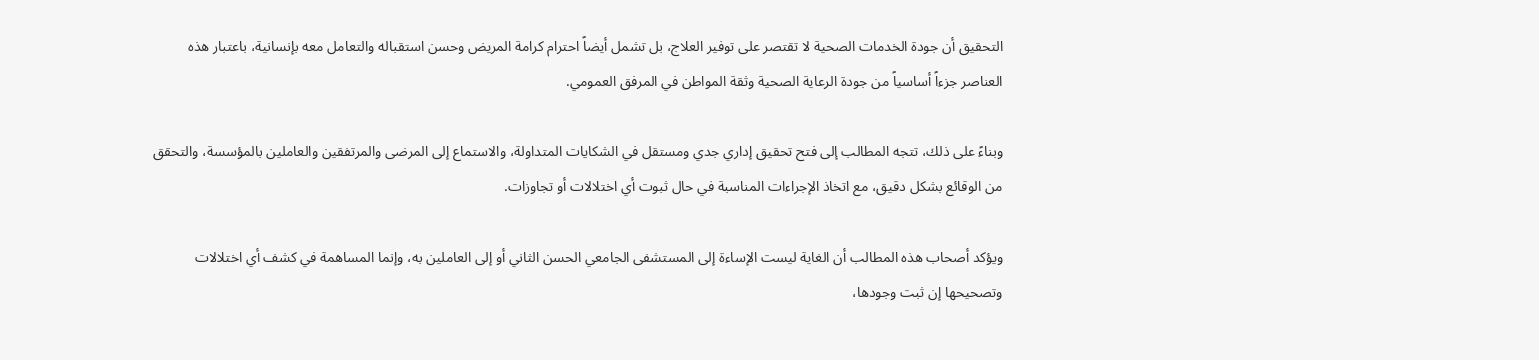التحقيق أن جودة الخدمات الصحية لا تقتصر على توفير العلاج، بل تشمل أيضاً احترام كرامة المريض وحسن استقباله والتعامل معه بإنسانية، باعتبار هذه العناصر جزءاً أساسياً من جودة الرعاية الصحية وثقة المواطن في المرفق العمومي.

وبناءً على ذلك، تتجه المطالب إلى فتح تحقيق إداري جدي ومستقل في الشكايات المتداولة، والاستماع إلى المرضى والمرتفقين والعاملين بالمؤسسة، والتحقق من الوقائع بشكل دقيق، مع اتخاذ الإجراءات المناسبة في حال ثبوت أي اختلالات أو تجاوزات.

ويؤكد أصحاب هذه المطالب أن الغاية ليست الإساءة إلى المستشفى الجامعي الحسن الثاني أو إلى العاملين به، وإنما المساهمة في كشف أي اختلالات وتصحيحها إن ثبت وجودها،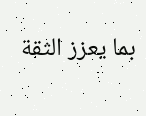بما يعزز الثقة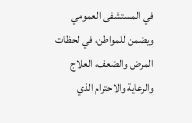في المستشفى العمومي ويضمن للمواطن، في لحظات المرض والضعف، العلاج والرعاية والاحترام الذي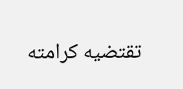تقتضيه كرامته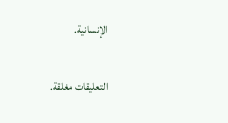الإنسانية.

التعليقات مغلقة.